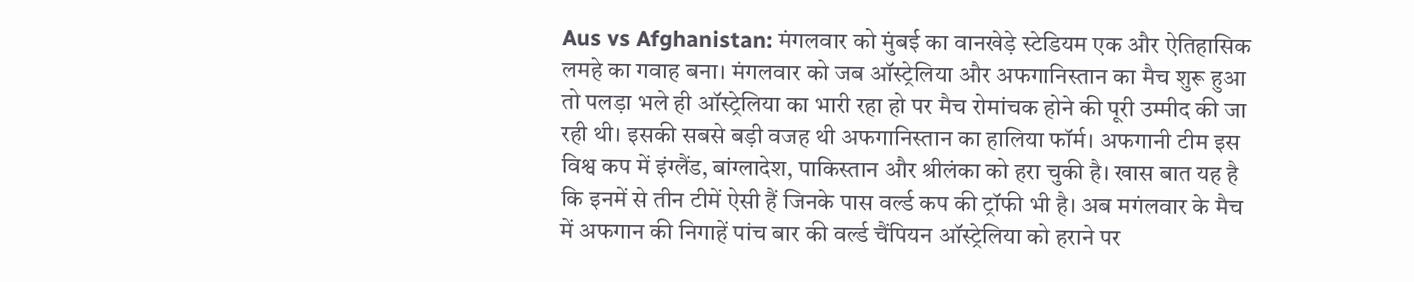Aus vs Afghanistan: मंगलवार को मुंबई का वानखेड़े स्टेडियम एक और ऐतिहासिक लमहे का गवाह बना। मंगलवार को जब ऑस्ट्रेलिया और अफगानिस्तान का मैच शुरू हुआ तो पलड़ा भले ही ऑस्ट्रेलिया का भारी रहा हो पर मैच रोमांचक होने की पूरी उम्मीद की जा रही थी। इसकी सबसे बड़ी वजह थी अफगानिस्तान का हालिया फॉर्म। अफगानी टीम इस विश्व कप में इंग्लैंड, बांग्लादेश, पाकिस्तान और श्रीलंका को हरा चुकी है। खास बात यह है कि इनमें से तीन टीमें ऐसी हैं जिनके पास वर्ल्ड कप की ट्रॉफी भी है। अब मगंलवार के मैच में अफगान की निगाहें पांच बार की वर्ल्ड चैंपियन ऑस्ट्रेलिया को हराने पर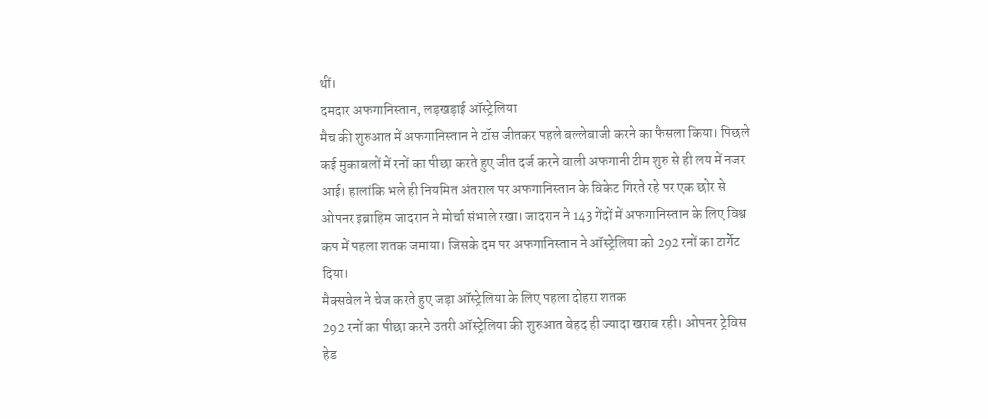थीं।
दमदार अफगानिस्तान, लड़खड़ाई ऑस्ट्रेलिया
मैच की शुरुआत में अफगानिस्तान ने टॉस जीतकर पहले बल्लेबाजी करने का फैसला किया। पिछले कई मुकाबलों में रनों का पीछा करते हुए जीत दर्ज करने वाली अफगानी टीम शुरु से ही लय में नजर आई। हालांकि भले ही नियमित अंतराल पर अफगानिस्तान के विकेट गिरते रहे पर एक छोर से ओपनर इब्राहिम जादरान ने मोर्चा संभाले रखा। जादरान ने 143 गेंदों में अफगानिस्तान के लिए विश्व कप में पहला शतक जमाया। जिसके दम पर अफगानिस्तान ने ऑस्ट्रेलिया को 292 रनों का टार्गेट दिया।
मैक्सवेल ने चेज करते हुए जड़ा ऑस्ट्रेलिया के लिए पहला दोहरा शतक
292 रनों का पीछा करने उतरी ऑस्ट्रेलिया की शुरुआत बेहद ही ज्यादा खराब रही। ओपनर ट्रेविस हेड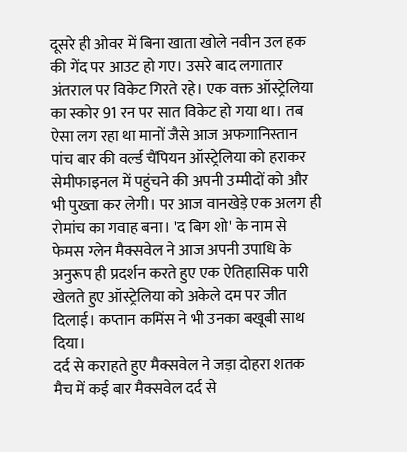दूसरे ही ओवर में बिना खाता खोले नवीन उल हक की गेंद पर आउट हो गए। उसरे बाद लगातार अंतराल पर विकेट गिरते रहे। एक वक्त ऑस्ट्रेलिया का स्कोर 91 रन पर सात विकेट हो गया था। तब ऐसा लग रहा था मानों जैसे आज अफगानिस्तान पांच बार की वर्ल्ड चैंपियन ऑस्ट्रेलिया को हराकर सेमीफाइनल में पहुंचने की अपनी उम्मीदों को और भी पुख्ता कर लेगी। पर आज वानखेड़े एक अलग ही रोमांच का गवाह बना। 'द बिग शो' के नाम से फेमस ग्लेन मैक्सवेल ने आज अपनी उपाधि के अनुरूप ही प्रदर्शन करते हुए एक ऐतिहासिक पारी खेलते हुए ऑस्ट्रेलिया को अकेले दम पर जीत दिलाई। कप्तान कमिंस ने भी उनका बखूबी साथ दिया।
दर्द से कराहते हुए मैक्सवेल ने जड़ा दोहरा शतक
मैच में कई बार मैक्सवेल दर्द से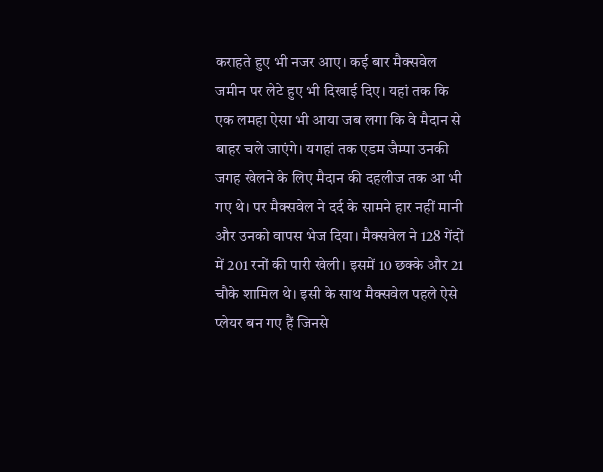कराहते हुए भी नजर आए। कई बार मैक्सवेल जमीन पर लेटे हुए भी दिखाई दिए। यहां तक कि एक लमहा ऐसा भी आया जब लगा कि वे मैदान से बाहर चले जाएंगे। यगहां तक एडम जैम्पा उनकी जगह खेलने के लिए मैदान की दहलीज तक आ भी गए थे। पर मैक्सवेल ने दर्द के सामने हार नहीं मानी और उनको वापस भेज दिया। मैक्सवेल ने 128 गेंदों में 201 रनों की पारी खेली। इसमें 10 छक्के और 21 चौके शामिल थे। इसी के साथ मैक्सवेल पहले ऐसे प्लेयर बन गए हैं जिनसे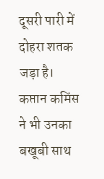दूसरी पारी में दोहरा शतक जड़ा है। कप्तान कमिंस ने भी उनका बखूबी साथ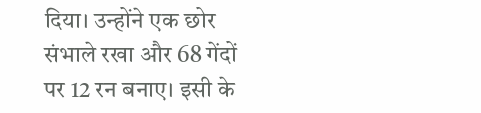दिया। उन्होंने एक छोर संभाले रखा और 68 गेंदों पर 12 रन बनाए। इसी के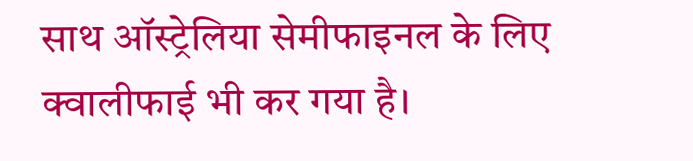साथ ऑस्ट्रेलिया सेमीफाइनल के लिए क्वालीफाई भी कर गया है।